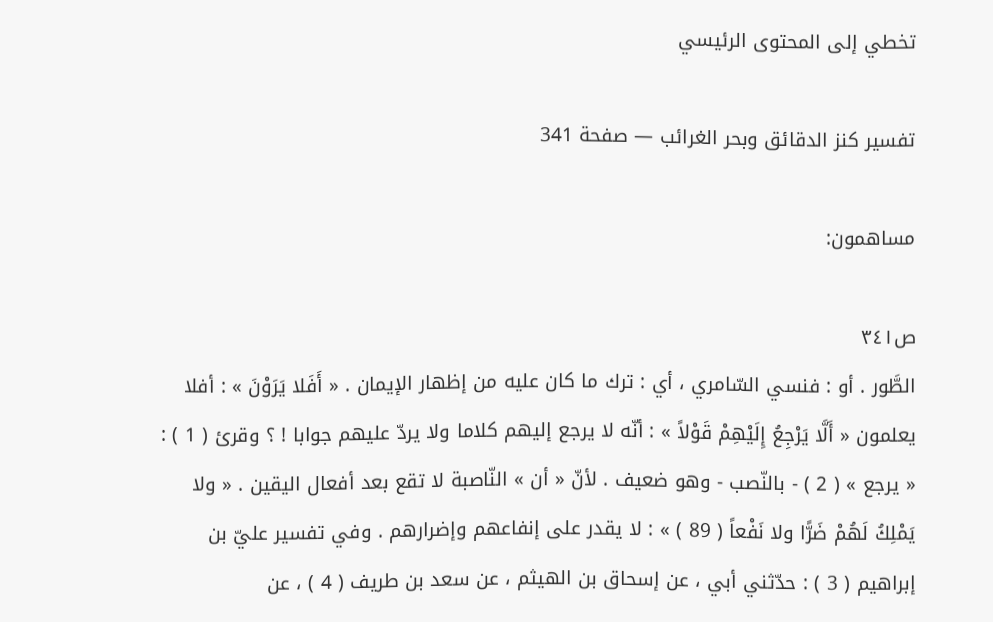تخطي إلى المحتوى الرئيسي

تفسير كنز الدقائق وبحر الغرائب — صفحة 341

مساهمون:

ص٣٤١
الطَّور . أو : فنسي السّامري ، أي : ترك ما كان عليه من إظهار الإيمان . « أَفَلا يَرَوْنَ » : أفلا يعلمون « أَلَّا يَرْجِعُ إِلَيْهِمْ قَوْلاً » : أنّه لا يرجع إليهم كلاما ولا يردّ عليهم جوابا ! ؟ وقرئ ( 1 ) : « يرجع » ( 2 ) - بالنّصب - وهو ضعيف . لأنّ « أن » النّاصبة لا تقع بعد أفعال اليقين . « ولا يَمْلِكُ لَهُمْ ضَرًّا ولا نَفْعاً ( 89 ) » : لا يقدر على إنفاعهم وإضرارهم . وفي تفسير عليّ بن إبراهيم ( 3 ) : حدّثني أبي ، عن إسحاق بن الهيثم ، عن سعد بن طريف ( 4 ) ، عن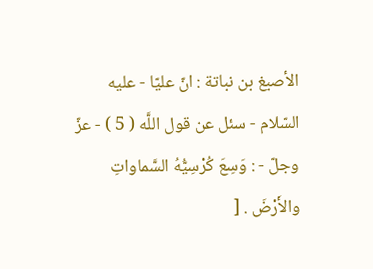الأصبغ بن نباتة : انّ عليّا - عليه السّلام - سئل عن قول اللَّه ( 5 ) - عزّ وجلّ - : وَسِعَ كُرْسِيُّهُ السَّماواتِ والأَرْضَ . [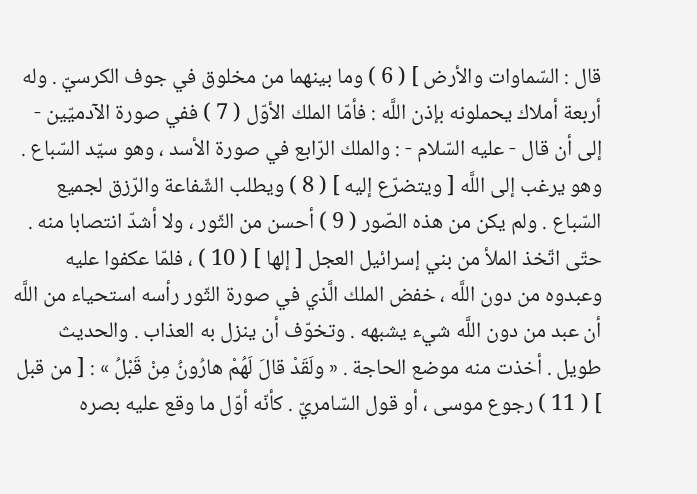قال : السّماوات والأرض ] ( 6 ) وما بينهما من مخلوق في جوف الكرسيّ . وله أربعة أملاك يحملونه بإذن اللَّه : فأمّا الملك الأوّل ( 7 ) ففي صورة الآدميّين - إلى أن قال - عليه السّلام - : والملك الرّابع في صورة الأسد ، وهو سيّد السّباع . وهو يرغب إلى اللَّه [ ويتضرّع إليه ] ( 8 ) ويطلب الشّفاعة والرّزق لجميع السّباع . ولم يكن من هذه الصّور ( 9 ) أحسن من الثّور ، ولا أشدّ انتصابا منه . حتّى اتّخذ الملأ من بني إسرائيل العجل [ إلها ] ( 10 ) ، فلمّا عكفوا عليه وعبدوه من دون اللَّه ، خفض الملك الَّذي في صورة الثّور رأسه استحياء من اللَّه أن عبد من دون اللَّه شيء يشبهه . وتخوّف أن ينزل به العذاب . والحديث طويل . أخذت منه موضع الحاجة . « ولَقَدْ قالَ لَهُمْ هارُونُ مِنْ قَبْلُ » : [ من قبل ] ( 11 ) رجوع موسى ، أو قول السّامريّ . كأنّه أوّل ما وقع عليه بصره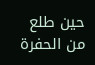حين طلع من الحفرة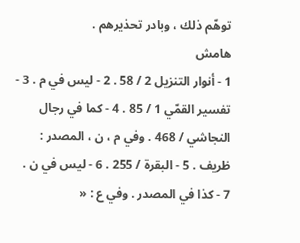توهّم ذلك ، وبادر تحذيرهم .
هامش
1 - أنوار التنزيل 2 / 58 . 2 - ليس في م . 3 - تفسير القمّي 1 / 85 . 4 - كما في رجال النجاشي / 468 . وفي م ، ن ، المصدر : ظريف . 5 - البقرة / 255 . 6 - ليس في ن . 7 - كذا في المصدر . وفي ع : «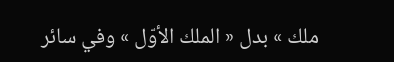ملك » بدل « الملك الأوّل » وفي سائر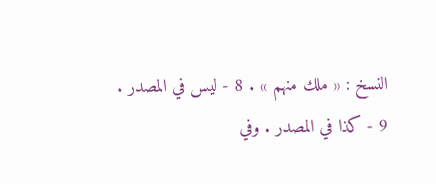النسخ : « ملك منهم » . 8 - ليس في المصدر . 9 - كذا في المصدر . وفي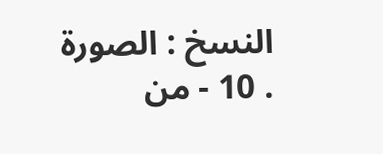النسخ : الصورة . 10 - من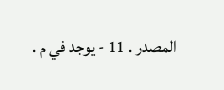المصدر . 11 - يوجد في م .